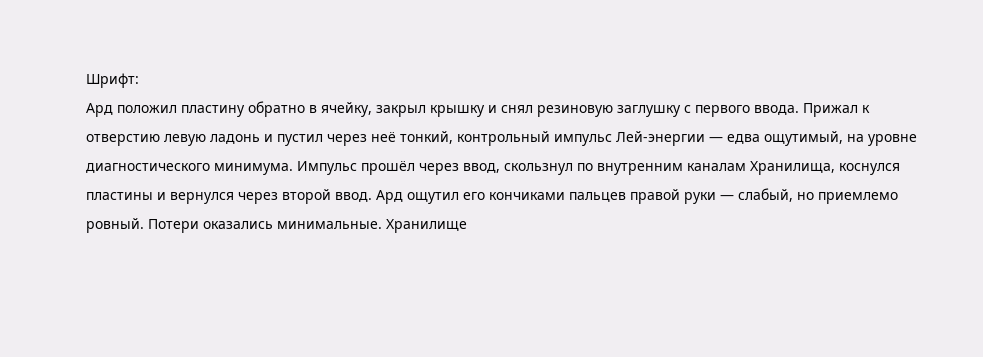Шрифт:
Ард положил пластину обратно в ячейку, закрыл крышку и снял резиновую заглушку с первого ввода. Прижал к отверстию левую ладонь и пустил через неё тонкий, контрольный импульс Лей-энергии — едва ощутимый, на уровне диагностического минимума. Импульс прошёл через ввод, скользнул по внутренним каналам Хранилища, коснулся пластины и вернулся через второй ввод. Ард ощутил его кончиками пальцев правой руки — слабый, но приемлемо ровный. Потери оказались минимальные. Хранилище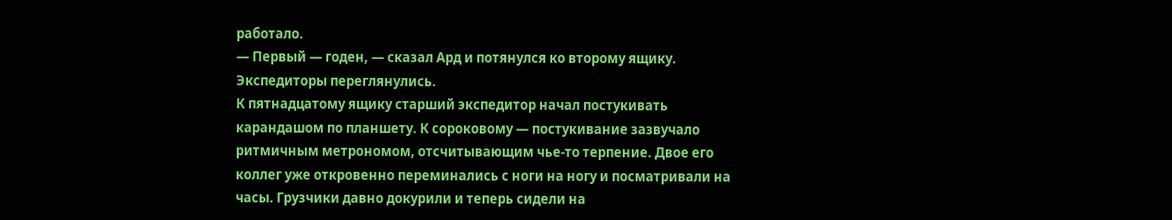работало.
— Первый — годен, — сказал Ард и потянулся ко второму ящику.
Экспедиторы переглянулись.
К пятнадцатому ящику старший экспедитор начал постукивать карандашом по планшету. К сороковому — постукивание зазвучало ритмичным метрономом, отсчитывающим чье-то терпение. Двое его коллег уже откровенно переминались с ноги на ногу и посматривали на часы. Грузчики давно докурили и теперь сидели на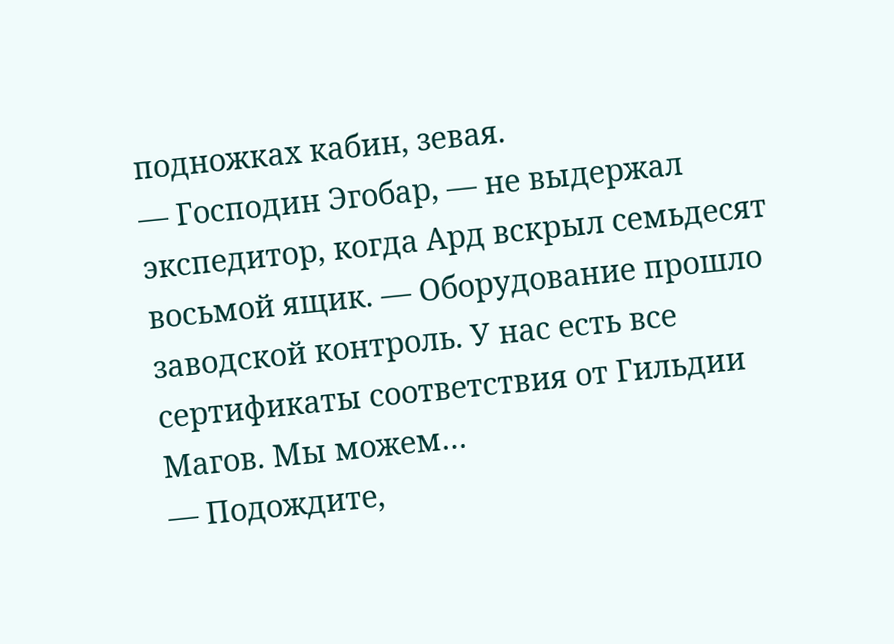подножках кабин, зевая.
— Господин Эгобар, — не выдержал экспедитор, когда Ард вскрыл семьдесят восьмой ящик. — Оборудование прошло заводской контроль. У нас есть все сертификаты соответствия от Гильдии Магов. Мы можем…
— Подождите,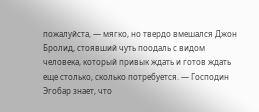пожалуйста, — мягко, но твердо вмешался Джон Бролид, стоявший чуть поодаль с видом человека, который привык ждать и готов ждать еще столько, сколько потребуется. — Господин Эгобар знает, что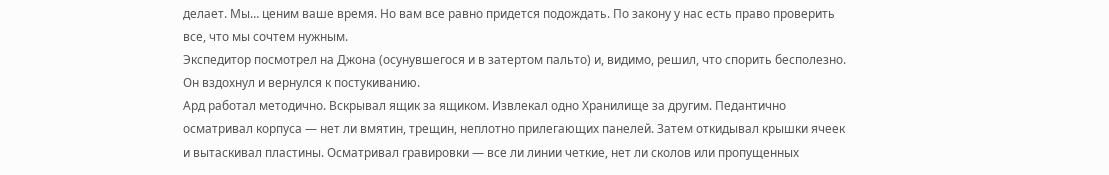делает. Мы… ценим ваше время. Но вам все равно придется подождать. По закону у нас есть право проверить все, что мы сочтем нужным.
Экспедитор посмотрел на Джона (осунувшегося и в затертом пальто) и, видимо, решил, что спорить бесполезно. Он вздохнул и вернулся к постукиванию.
Ард работал методично. Вскрывал ящик за ящиком. Извлекал одно Хранилище за другим. Педантично осматривал корпуса — нет ли вмятин, трещин, неплотно прилегающих панелей. Затем откидывал крышки ячеек и вытаскивал пластины. Осматривал гравировки — все ли линии четкие, нет ли сколов или пропущенных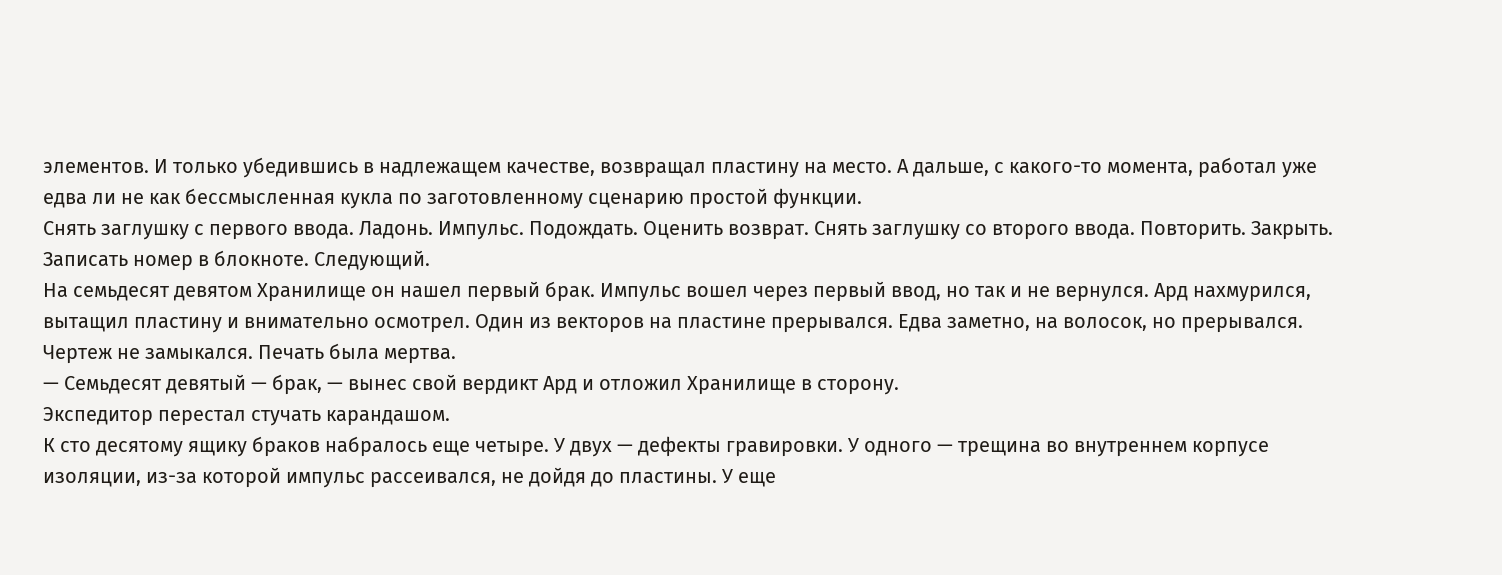элементов. И только убедившись в надлежащем качестве, возвращал пластину на место. А дальше, с какого-то момента, работал уже едва ли не как бессмысленная кукла по заготовленному сценарию простой функции.
Снять заглушку с первого ввода. Ладонь. Импульс. Подождать. Оценить возврат. Снять заглушку со второго ввода. Повторить. Закрыть. Записать номер в блокноте. Следующий.
На семьдесят девятом Хранилище он нашел первый брак. Импульс вошел через первый ввод, но так и не вернулся. Ард нахмурился, вытащил пластину и внимательно осмотрел. Один из векторов на пластине прерывался. Едва заметно, на волосок, но прерывался. Чертеж не замыкался. Печать была мертва.
— Семьдесят девятый — брак, — вынес свой вердикт Ард и отложил Хранилище в сторону.
Экспедитор перестал стучать карандашом.
К сто десятому ящику браков набралось еще четыре. У двух — дефекты гравировки. У одного — трещина во внутреннем корпусе изоляции, из-за которой импульс рассеивался, не дойдя до пластины. У еще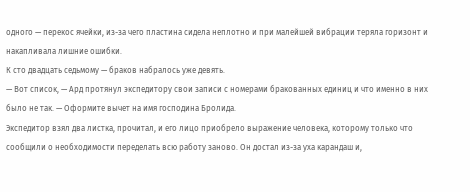одного — перекос ячейки, из-за чего пластина сидела неплотно и при малейшей вибрации теряла горизонт и накапливала лишние ошибки.
К сто двадцать седьмому — браков набралось уже девять.
— Вот список, — Ард протянул экспедитору свои записи с номерами бракованных единиц и что именно в них было не так. — Оформите вычет на имя господина Бролида.
Экспедитор взял два листка, прочитал, и его лицо приобрело выражение человека, которому только что сообщили о необходимости переделать всю работу заново. Он достал из-за уха карандаш и,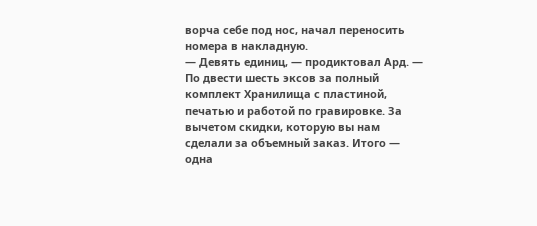ворча себе под нос, начал переносить номера в накладную.
— Девять единиц, — продиктовал Ард. — По двести шесть эксов за полный комплект Хранилища с пластиной, печатью и работой по гравировке. За вычетом скидки, которую вы нам сделали за объемный заказ. Итого — одна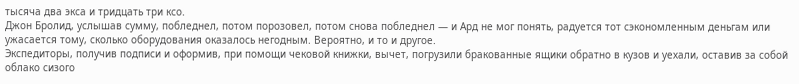тысяча два экса и тридцать три ксо.
Джон Бролид, услышав сумму, побледнел, потом порозовел, потом снова побледнел — и Ард не мог понять, радуется тот сэкономленным деньгам или ужасается тому, сколько оборудования оказалось негодным. Вероятно, и то и другое.
Экспедиторы, получив подписи и оформив, при помощи чековой книжки, вычет, погрузили бракованные ящики обратно в кузов и уехали, оставив за собой облако сизого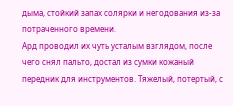дыма, стойкий запах солярки и негодования из-за потраченного времени.
Ард проводил их чуть усталым взглядом, после чего снял пальто, достал из сумки кожаный передник для инструментов. Тяжелый, потертый, с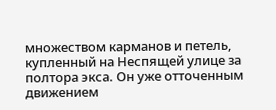множеством карманов и петель, купленный на Неспящей улице за полтора экса. Он уже отточенным движением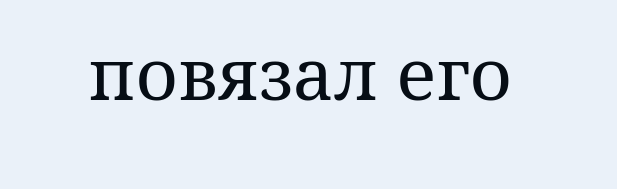повязал его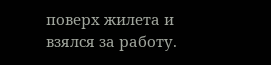поверх жилета и взялся за работу.